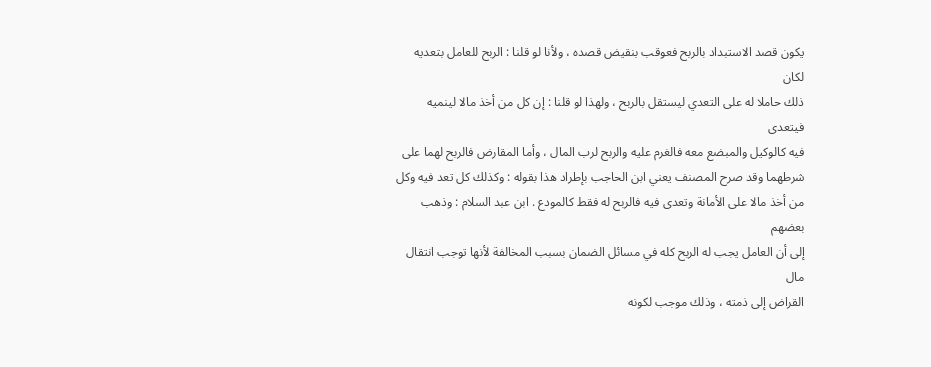يكون قصد الاستبداد بالربح فعوقب بنقيض قصده ، ولأنا لو قلنا : الربح للعامل بتعديه لكان
ذلك حاملا له على التعدي ليستقل بالربح ، ولهذا لو قلنا : إن كل من أخذ مالا لينميه فيتعدى
فيه كالوكيل والمبضع معه فالغرم عليه والربح لرب المال ، وأما المقارض فالربح لهما على
شرطهما وقد صرح المصنف يعني ابن الحاجب بإطراد هذا بقوله : وكذلك كل تعد فيه وكل
من أخذ مالا على الأمانة وتعدى فيه فالربح له فقط كالمودع . ابن عبد السلام : وذهب بعضهم
إلى أن العامل يجب له الربح كله في مسائل الضمان بسبب المخالفة لأنها توجب انتقال مال
القراض إلى ذمته ، وذلك موجب لكونه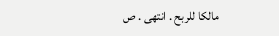مالكا للربح . انتهى . ص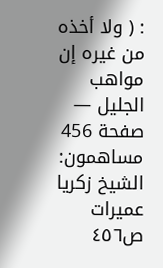: ( ولا أخذه من غيره إن
مواهب الجليل — صفحة 456
مساهمون: الشيخ زكريا عميرات
ص٤٥٦